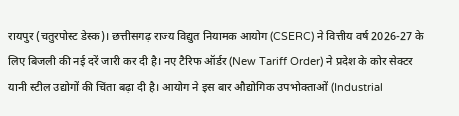रायपुर (चतुरपोस्ट डेस्क)। छत्तीसगढ़ राज्य विद्युत नियामक आयोग (CSERC) ने वित्तीय वर्ष 2026-27 के लिए बिजली की नई दरें जारी कर दी है। नए टैरिफ ऑर्डर (New Tariff Order) ने प्रदेश के कोर सेक्टर यानी स्टील उद्योगों की चिंता बढ़ा दी है। आयोग ने इस बार औद्योगिक उपभोक्ताओं (Industrial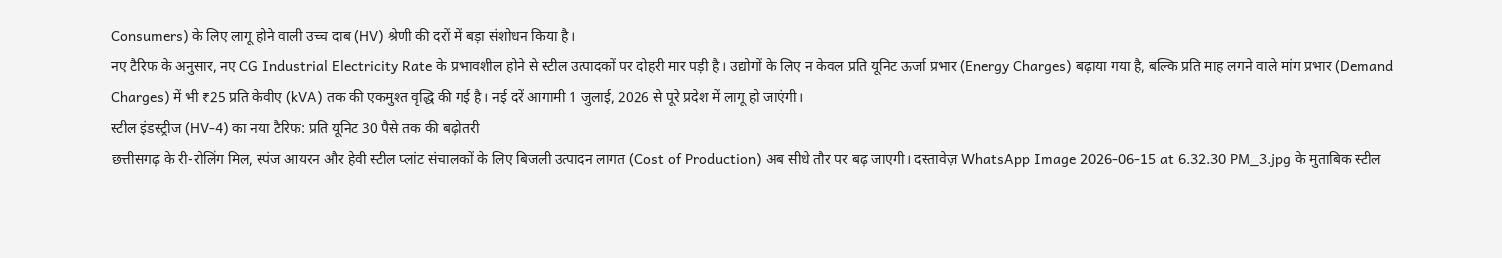Consumers) के लिए लागू होने वाली उच्च दाब (HV) श्रेणी की दरों में बड़ा संशोधन किया है।
नए टैरिफ के अनुसार, नए CG Industrial Electricity Rate के प्रभावशील होने से स्टील उत्पादकों पर दोहरी मार पड़ी है। उद्योगों के लिए न केवल प्रति यूनिट ऊर्जा प्रभार (Energy Charges) बढ़ाया गया है, बल्कि प्रति माह लगने वाले मांग प्रभार (Demand Charges) में भी ₹25 प्रति केवीए (kVA) तक की एकमुश्त वृद्धि की गई है। नई दरें आगामी 1 जुलाई, 2026 से पूरे प्रदेश में लागू हो जाएंगी।
स्टील इंडस्ट्रीज (HV-4) का नया टैरिफ: प्रति यूनिट 30 पैसे तक की बढ़ोतरी
छत्तीसगढ़ के री-रोलिंग मिल, स्पंज आयरन और हेवी स्टील प्लांट संचालकों के लिए बिजली उत्पादन लागत (Cost of Production) अब सीधे तौर पर बढ़ जाएगी। दस्तावेज़ WhatsApp Image 2026-06-15 at 6.32.30 PM_3.jpg के मुताबिक स्टील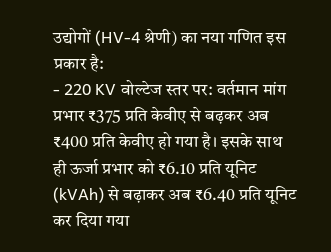उद्योगों (HV-4 श्रेणी) का नया गणित इस प्रकार है:
- 220 KV वोल्टेज स्तर पर: वर्तमान मांग प्रभार ₹375 प्रति केवीए से बढ़कर अब ₹400 प्रति केवीए हो गया है। इसके साथ ही ऊर्जा प्रभार को ₹6.10 प्रति यूनिट (kVAh) से बढ़ाकर अब ₹6.40 प्रति यूनिट कर दिया गया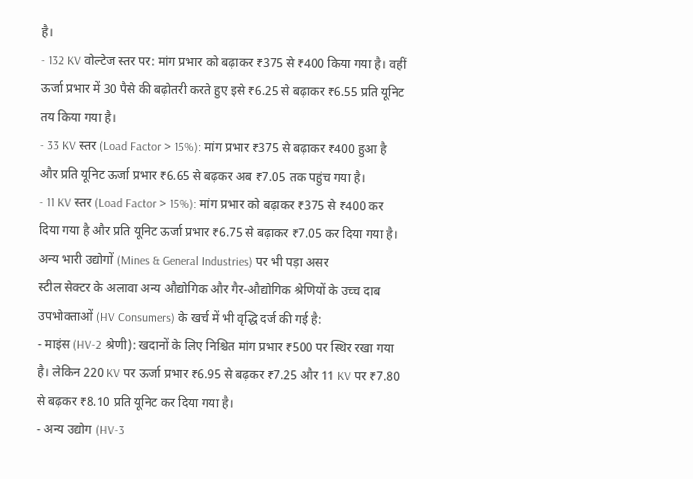है।
- 132 KV वोल्टेज स्तर पर: मांग प्रभार को बढ़ाकर ₹375 से ₹400 किया गया है। वहीं ऊर्जा प्रभार में 30 पैसे की बढ़ोतरी करते हुए इसे ₹6.25 से बढ़ाकर ₹6.55 प्रति यूनिट तय किया गया है।
- 33 KV स्तर (Load Factor > 15%): मांग प्रभार ₹375 से बढ़ाकर ₹400 हुआ है और प्रति यूनिट ऊर्जा प्रभार ₹6.65 से बढ़कर अब ₹7.05 तक पहुंच गया है।
- 11 KV स्तर (Load Factor > 15%): मांग प्रभार को बढ़ाकर ₹375 से ₹400 कर दिया गया है और प्रति यूनिट ऊर्जा प्रभार ₹6.75 से बढ़ाकर ₹7.05 कर दिया गया है।
अन्य भारी उद्योगों (Mines & General Industries) पर भी पड़ा असर
स्टील सेक्टर के अलावा अन्य औद्योगिक और गैर-औद्योगिक श्रेणियों के उच्च दाब उपभोक्ताओं (HV Consumers) के खर्च में भी वृद्धि दर्ज की गई है:
- माइंस (HV-2 श्रेणी): खदानों के लिए निश्चित मांग प्रभार ₹500 पर स्थिर रखा गया है। लेकिन 220 KV पर ऊर्जा प्रभार ₹6.95 से बढ़कर ₹7.25 और 11 KV पर ₹7.80 से बढ़कर ₹8.10 प्रति यूनिट कर दिया गया है।
- अन्य उद्योग (HV-3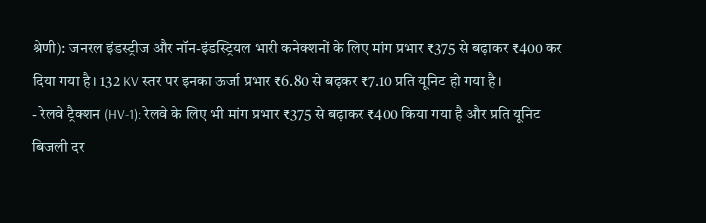श्रेणी): जनरल इंडस्ट्रीज और नॉन-इंडस्ट्रियल भारी कनेक्शनों के लिए मांग प्रभार ₹375 से बढ़ाकर ₹400 कर दिया गया है। 132 KV स्तर पर इनका ऊर्जा प्रभार ₹6.80 से बढ़कर ₹7.10 प्रति यूनिट हो गया है।
- रेलवे ट्रैक्शन (HV-1): रेलवे के लिए भी मांग प्रभार ₹375 से बढ़ाकर ₹400 किया गया है और प्रति यूनिट बिजली दर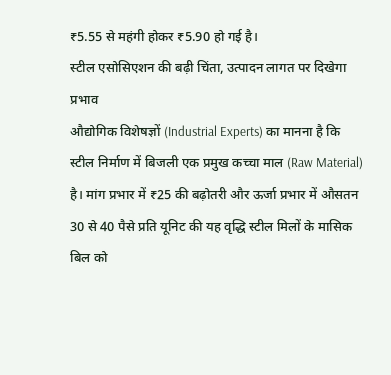₹5.55 से महंगी होकर ₹5.90 हो गई है।
स्टील एसोसिएशन की बढ़ी चिंता, उत्पादन लागत पर दिखेगा प्रभाव
औद्योगिक विशेषज्ञों (Industrial Experts) का मानना है कि स्टील निर्माण में बिजली एक प्रमुख कच्चा माल (Raw Material) है। मांग प्रभार में ₹25 की बढ़ोतरी और ऊर्जा प्रभार में औसतन 30 से 40 पैसे प्रति यूनिट की यह वृद्धि स्टील मिलों के मासिक बिल को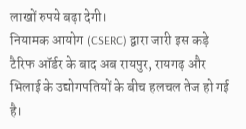लाखों रुपये बढ़ा देगी।
नियामक आयोग (CSERC) द्वारा जारी इस कड़े टैरिफ ऑर्डर के बाद अब रायपुर, रायगढ़ और भिलाई के उद्योगपतियों के बीच हलचल तेज हो गई है।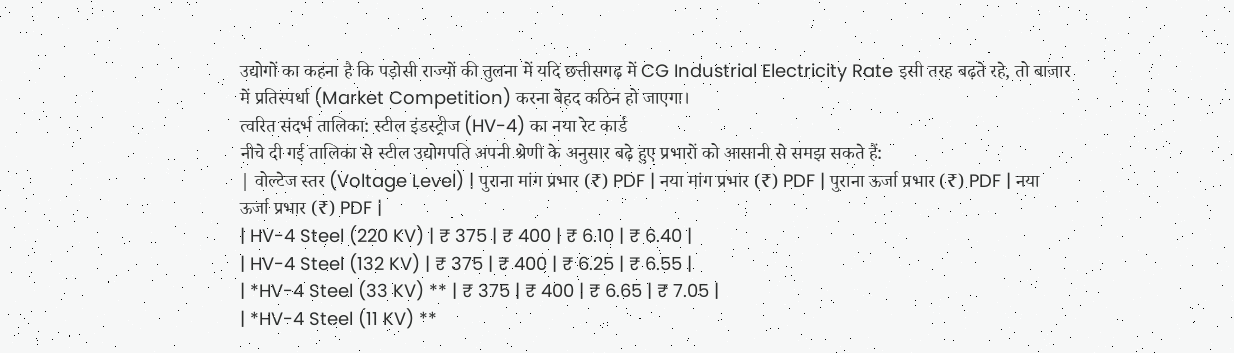उद्योगों का कहना है कि पड़ोसी राज्यों की तुलना में यदि छत्तीसगढ़ में CG Industrial Electricity Rate इसी तरह बढ़ते रहे, तो बाजार में प्रतिस्पर्धा (Market Competition) करना बेहद कठिन हो जाएगा।
त्वरित संदर्भ तालिका: स्टील इंडस्ट्रीज (HV-4) का नया रेट कार्ड
नीचे दी गई तालिका से स्टील उद्योगपति अपनी श्रेणी के अनुसार बढ़े हुए प्रभारों को आसानी से समझ सकते हैं:
| वोल्टेज स्तर (Voltage Level) | पुराना मांग प्रभार (₹) PDF | नया मांग प्रभार (₹) PDF | पुराना ऊर्जा प्रभार (₹) PDF | नया ऊर्जा प्रभार (₹) PDF |
| HV-4 Steel (220 KV) | ₹ 375 | ₹ 400 | ₹ 6.10 | ₹ 6.40 |
| HV-4 Steel (132 KV) | ₹ 375 | ₹ 400 | ₹ 6.25 | ₹ 6.55 |
| *HV-4 Steel (33 KV) ** | ₹ 375 | ₹ 400 | ₹ 6.65 | ₹ 7.05 |
| *HV-4 Steel (11 KV) **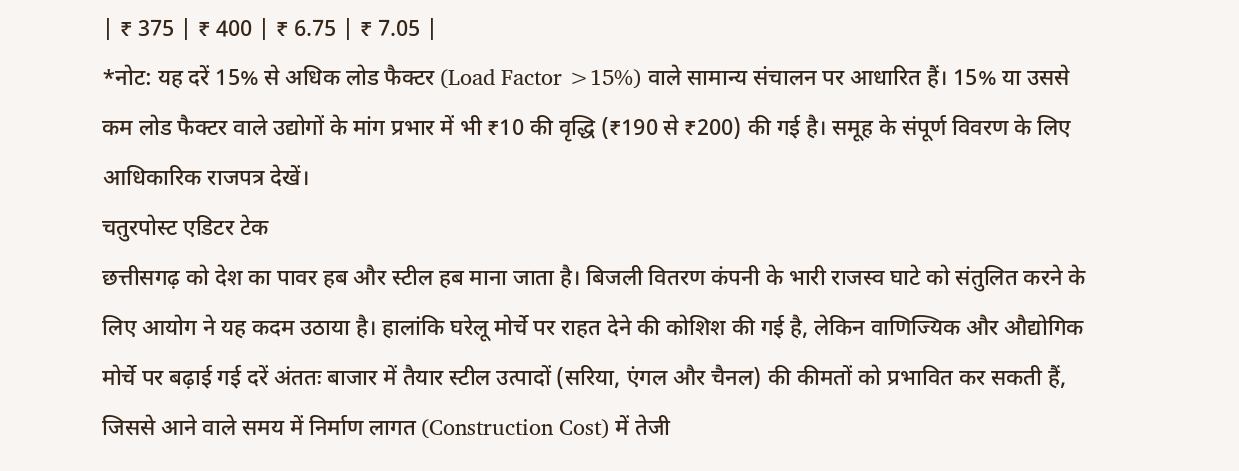| ₹ 375 | ₹ 400 | ₹ 6.75 | ₹ 7.05 |
*नोट: यह दरें 15% से अधिक लोड फैक्टर (Load Factor >15%) वाले सामान्य संचालन पर आधारित हैं। 15% या उससे कम लोड फैक्टर वाले उद्योगों के मांग प्रभार में भी ₹10 की वृद्धि (₹190 से ₹200) की गई है। समूह के संपूर्ण विवरण के लिए आधिकारिक राजपत्र देखें।
चतुरपोस्ट एडिटर टेक
छत्तीसगढ़ को देश का पावर हब और स्टील हब माना जाता है। बिजली वितरण कंपनी के भारी राजस्व घाटे को संतुलित करने के लिए आयोग ने यह कदम उठाया है। हालांकि घरेलू मोर्चे पर राहत देने की कोशिश की गई है, लेकिन वाणिज्यिक और औद्योगिक मोर्चे पर बढ़ाई गई दरें अंततः बाजार में तैयार स्टील उत्पादों (सरिया, एंगल और चैनल) की कीमतों को प्रभावित कर सकती हैं, जिससे आने वाले समय में निर्माण लागत (Construction Cost) में तेजी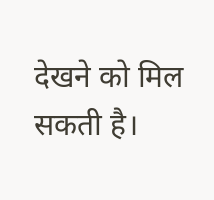देखने को मिल सकती है।